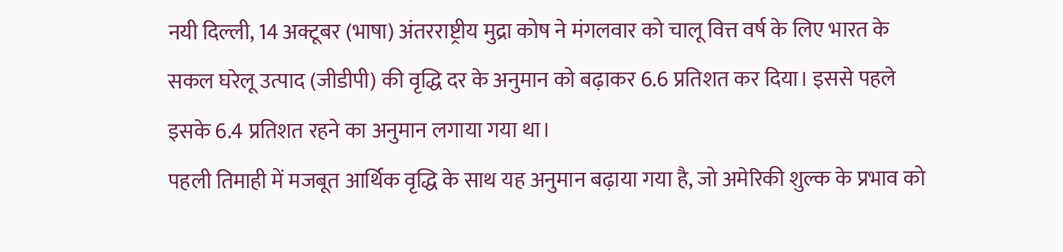नयी दिल्ली, 14 अक्टूबर (भाषा) अंतरराष्ट्रीय मुद्रा कोष ने मंगलवार को चालू वित्त वर्ष के लिए भारत के सकल घरेलू उत्पाद (जीडीपी) की वृद्धि दर के अनुमान को बढ़ाकर 6.6 प्रतिशत कर दिया। इससे पहले इसके 6.4 प्रतिशत रहने का अनुमान लगाया गया था।
पहली तिमाही में मजबूत आर्थिक वृद्धि के साथ यह अनुमान बढ़ाया गया है, जो अमेरिकी शुल्क के प्रभाव को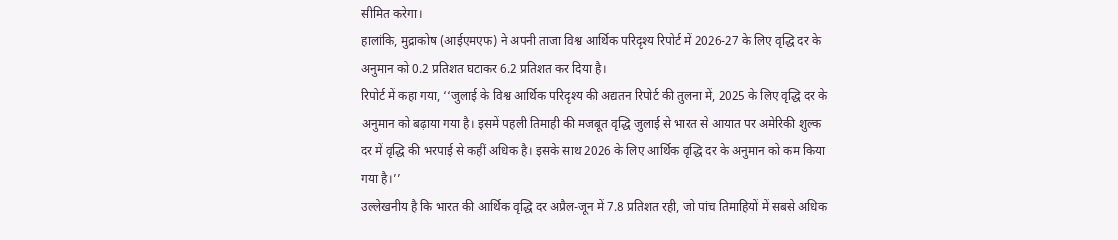सीमित करेगा।
हालांकि, मुद्राकोष (आईएमएफ) ने अपनी ताजा विश्व आर्थिक परिदृश्य रिपोर्ट में 2026-27 के लिए वृद्धि दर के अनुमान को 0.2 प्रतिशत घटाकर 6.2 प्रतिशत कर दिया है।
रिपोर्ट में कहा गया, ‘‘जुलाई के विश्व आर्थिक परिदृश्य की अद्यतन रिपोर्ट की तुलना में, 2025 के लिए वृद्धि दर के अनुमान को बढ़ाया गया है। इसमें पहली तिमाही की मजबूत वृद्धि जुलाई से भारत से आयात पर अमेरिकी शुल्क दर में वृद्धि की भरपाई से कहीं अधिक है। इसके साथ 2026 के लिए आर्थिक वृद्धि दर के अनुमान को कम किया गया है।’’
उल्लेखनीय है कि भारत की आर्थिक वृद्धि दर अप्रैल-जून में 7.8 प्रतिशत रही, जो पांच तिमाहियों में सबसे अधिक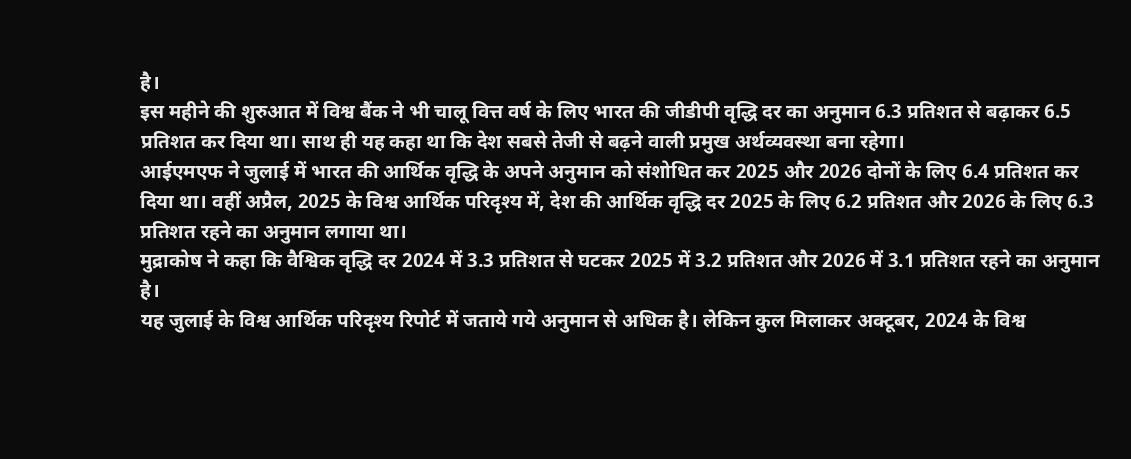है।
इस महीने की शुरुआत में विश्व बैंक ने भी चालू वित्त वर्ष के लिए भारत की जीडीपी वृद्धि दर का अनुमान 6.3 प्रतिशत से बढ़ाकर 6.5 प्रतिशत कर दिया था। साथ ही यह कहा था कि देश सबसे तेजी से बढ़ने वाली प्रमुख अर्थव्यवस्था बना रहेगा।
आईएमएफ ने जुलाई में भारत की आर्थिक वृद्धि के अपने अनुमान को संशोधित कर 2025 और 2026 दोनों के लिए 6.4 प्रतिशत कर दिया था। वहीं अप्रैल, 2025 के विश्व आर्थिक परिदृश्य में, देश की आर्थिक वृद्धि दर 2025 के लिए 6.2 प्रतिशत और 2026 के लिए 6.3 प्रतिशत रहने का अनुमान लगाया था।
मुद्राकोष ने कहा कि वैश्विक वृद्धि दर 2024 में 3.3 प्रतिशत से घटकर 2025 में 3.2 प्रतिशत और 2026 में 3.1 प्रतिशत रहने का अनुमान है।
यह जुलाई के विश्व आर्थिक परिदृश्य रिपोर्ट में जताये गये अनुमान से अधिक है। लेकिन कुल मिलाकर अक्टूबर, 2024 के विश्व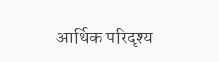आर्थिक परिदृश्य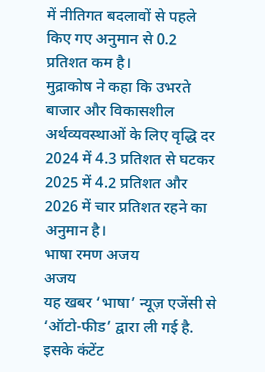में नीतिगत बदलावों से पहले किए गए अनुमान से 0.2 प्रतिशत कम है।
मुद्राकोष ने कहा कि उभरते बाजार और विकासशील अर्थव्यवस्थाओं के लिए वृद्धि दर 2024 में 4.3 प्रतिशत से घटकर 2025 में 4.2 प्रतिशत और 2026 में चार प्रतिशत रहने का अनुमान है।
भाषा रमण अजय
अजय
यह खबर ‘भाषा’ न्यूज़ एजेंसी से ‘ऑटो-फीड’ द्वारा ली गई है. इसके कंटेंट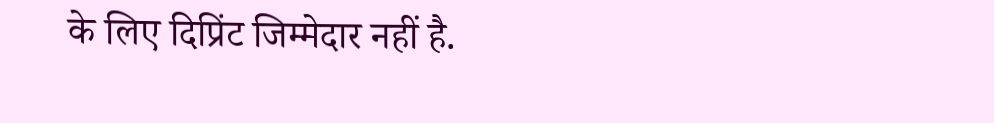के लिए दिप्रिंट जिम्मेदार नहीं है.